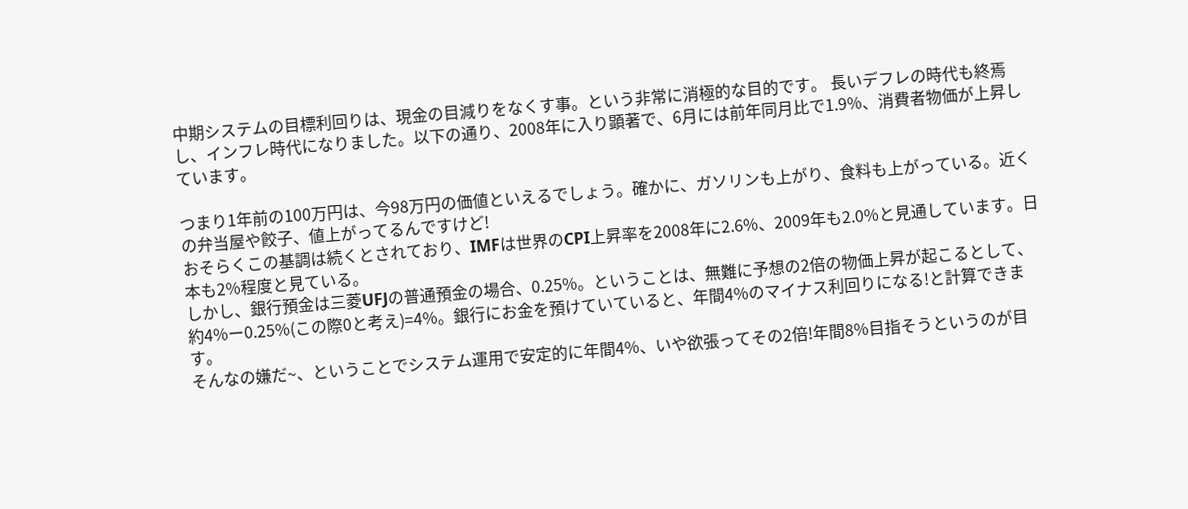中期システムの目標利回りは、現金の目減りをなくす事。という非常に消極的な目的です。 長いデフレの時代も終焉し、インフレ時代になりました。以下の通り、2008年に入り顕著で、6月には前年同月比で1.9%、消費者物価が上昇しています。

つまり1年前の100万円は、今98万円の価値といえるでしょう。確かに、ガソリンも上がり、食料も上がっている。近くの弁当屋や餃子、値上がってるんですけど!
おそらくこの基調は続くとされており、IMFは世界のCPI上昇率を2008年に2.6%、2009年も2.0%と見通しています。日本も2%程度と見ている。
しかし、銀行預金は三菱UFJの普通預金の場合、0.25%。ということは、無難に予想の2倍の物価上昇が起こるとして、約4%ー0.25%(この際0と考え)=4%。銀行にお金を預けていていると、年間4%のマイナス利回りになる!と計算できます。
そんなの嫌だ~、ということでシステム運用で安定的に年間4%、いや欲張ってその2倍!年間8%目指そうというのが目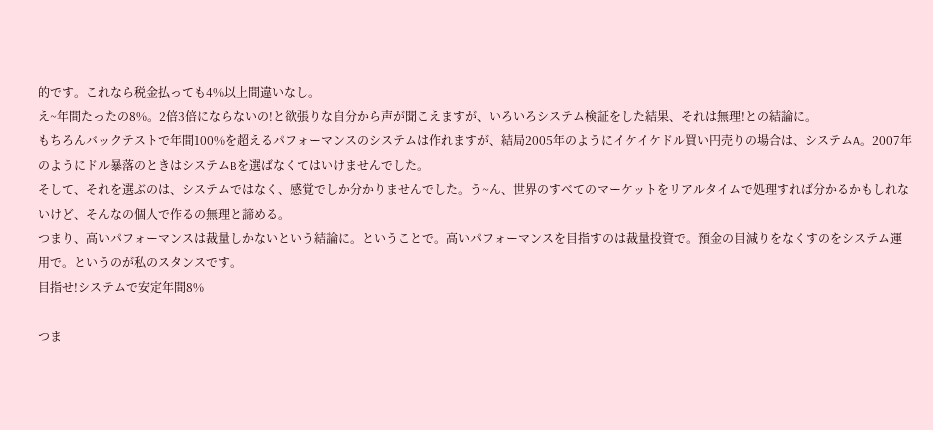的です。これなら税金払っても4%以上間違いなし。
え~年間たったの8%。2倍3倍にならないの!と欲張りな自分から声が聞こえますが、いろいろシステム検証をした結果、それは無理!との結論に。
もちろんバックテストで年間100%を超えるパフォーマンスのシステムは作れますが、結局2005年のようにイケイケドル買い円売りの場合は、システムA。2007年のようにドル暴落のときはシステムBを選ばなくてはいけませんでした。
そして、それを選ぶのは、システムではなく、感覚でしか分かりませんでした。う~ん、世界のすべてのマーケットをリアルタイムで処理すれば分かるかもしれないけど、そんなの個人で作るの無理と諦める。
つまり、高いパフォーマンスは裁量しかないという結論に。ということで。高いパフォーマンスを目指すのは裁量投資で。預金の目減りをなくすのをシステム運用で。というのが私のスタンスです。
目指せ!システムで安定年間8%

つま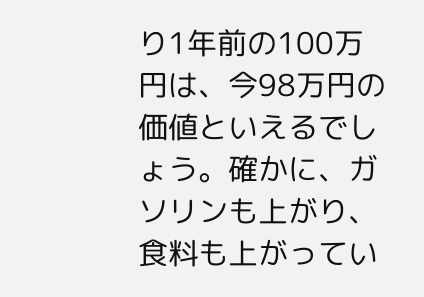り1年前の100万円は、今98万円の価値といえるでしょう。確かに、ガソリンも上がり、食料も上がってい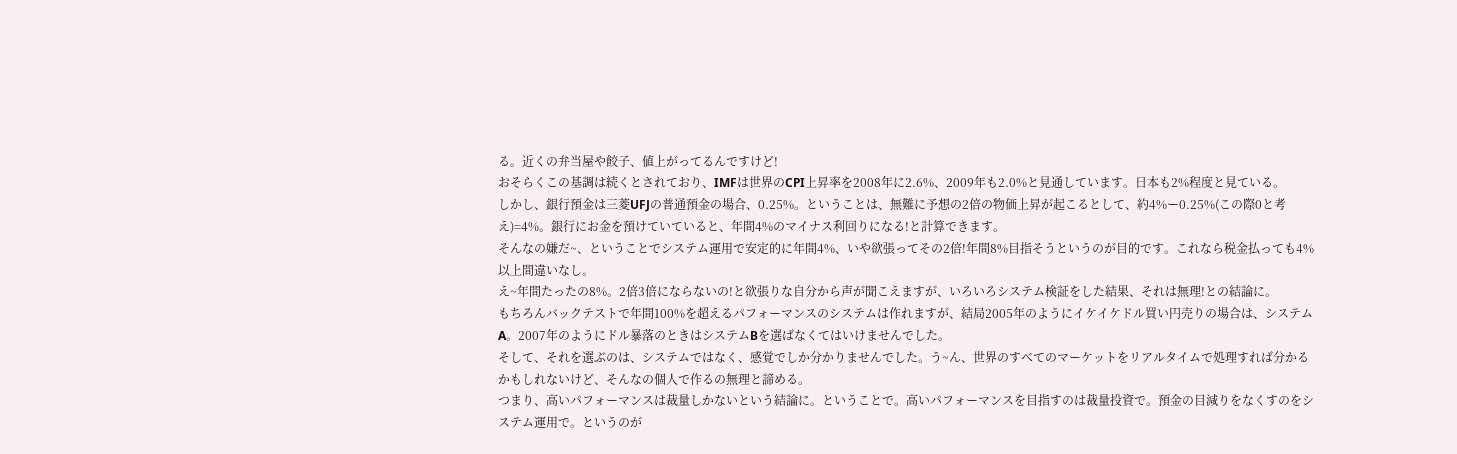る。近くの弁当屋や餃子、値上がってるんですけど!
おそらくこの基調は続くとされており、IMFは世界のCPI上昇率を2008年に2.6%、2009年も2.0%と見通しています。日本も2%程度と見ている。
しかし、銀行預金は三菱UFJの普通預金の場合、0.25%。ということは、無難に予想の2倍の物価上昇が起こるとして、約4%ー0.25%(この際0と考え)=4%。銀行にお金を預けていていると、年間4%のマイナス利回りになる!と計算できます。
そんなの嫌だ~、ということでシステム運用で安定的に年間4%、いや欲張ってその2倍!年間8%目指そうというのが目的です。これなら税金払っても4%以上間違いなし。
え~年間たったの8%。2倍3倍にならないの!と欲張りな自分から声が聞こえますが、いろいろシステム検証をした結果、それは無理!との結論に。
もちろんバックテストで年間100%を超えるパフォーマンスのシステムは作れますが、結局2005年のようにイケイケドル買い円売りの場合は、システムA。2007年のようにドル暴落のときはシステムBを選ばなくてはいけませんでした。
そして、それを選ぶのは、システムではなく、感覚でしか分かりませんでした。う~ん、世界のすべてのマーケットをリアルタイムで処理すれば分かるかもしれないけど、そんなの個人で作るの無理と諦める。
つまり、高いパフォーマンスは裁量しかないという結論に。ということで。高いパフォーマンスを目指すのは裁量投資で。預金の目減りをなくすのをシステム運用で。というのが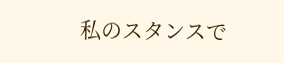私のスタンスで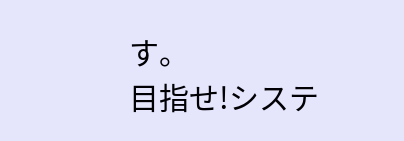す。
目指せ!システ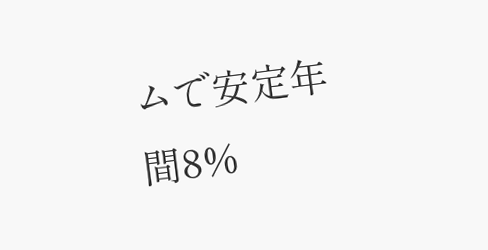ムで安定年間8%